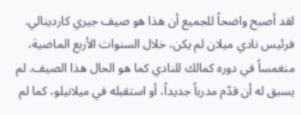لقد أصبح واضحاً للجميع أن هذا هو صيف جيري كاردينالي. فرئيس نادي ميلان لم يكن، خلال السنوات الأربع الماضية، منغمساً في دوره كمالك للنادي كما هو الحال هذا الصيف. لم يسبق له أن قدّم مدرباً جديداً، أو استقبله في ميلانيلو، كما لم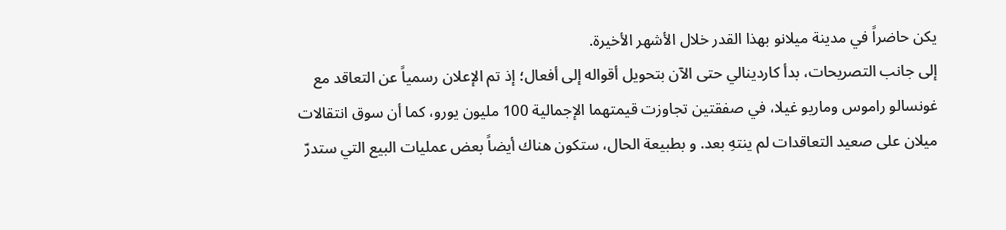يكن حاضراً في مدينة ميلانو بهذا القدر خلال الأشهر الأخيرة.
إلى جانب التصريحات، بدأ كاردينالي حتى الآن بتحويل أقواله إلى أفعال؛ إذ تم الإعلان رسمياً عن التعاقد مع غونسالو راموس وماريو غيلا، في صفقتين تجاوزت قيمتهما الإجمالية 100 مليون يورو، كما أن سوق انتقالات ميلان على صعيد التعاقدات لم ينتهِ بعد. و بطبيعة الحال، ستكون هناك أيضاً بعض عمليات البيع التي ستدرّ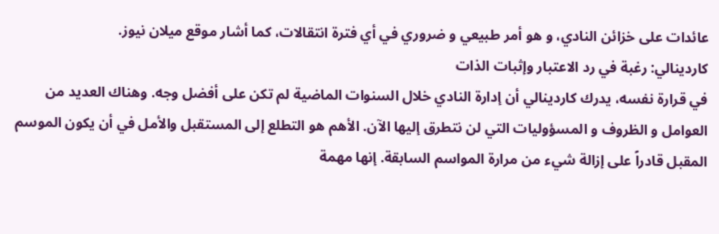عائدات على خزائن النادي، و هو أمر طبيعي و ضروري في أي فترة انتقالات، كما أشار موقع ميلان نيوز.
كاردينالي: رغبة في رد الاعتبار وإثبات الذات
في قرارة نفسه، يدرك كاردينالي أن إدارة النادي خلال السنوات الماضية لم تكن على أفضل وجه. وهناك العديد من العوامل و الظروف و المسؤوليات التي لن نتطرق إليها الآن. الأهم هو التطلع إلى المستقبل والأمل في أن يكون الموسم المقبل قادراً على إزالة شيء من مرارة المواسم السابقة. إنها مهمة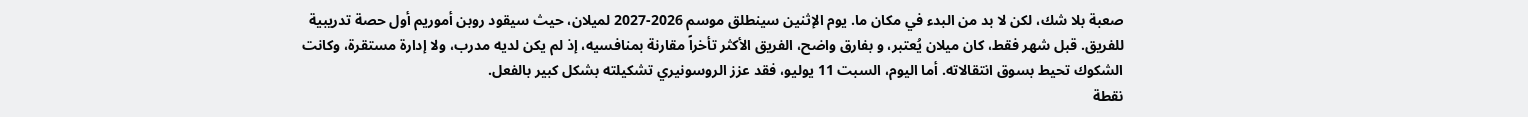صعبة بلا شك، لكن لا بد من البدء في مكان ما. يوم الإثنين سينطلق موسم 2026-2027 لميلان، حيث سيقود روبن أموريم أول حصة تدريبية للفريق. قبل شهر فقط، كان ميلان يُعتبر، و بفارق واضح، الفريق الأكثر تأخراً مقارنة بمنافسيه، إذ لم يكن لديه مدرب، ولا إدارة مستقرة، وكانت الشكوك تحيط بسوق انتقالاته. أما اليوم، السبت 11 يوليو، فقد عزز الروسونيري تشكيلته بشكل كبير بالفعل.
نقطة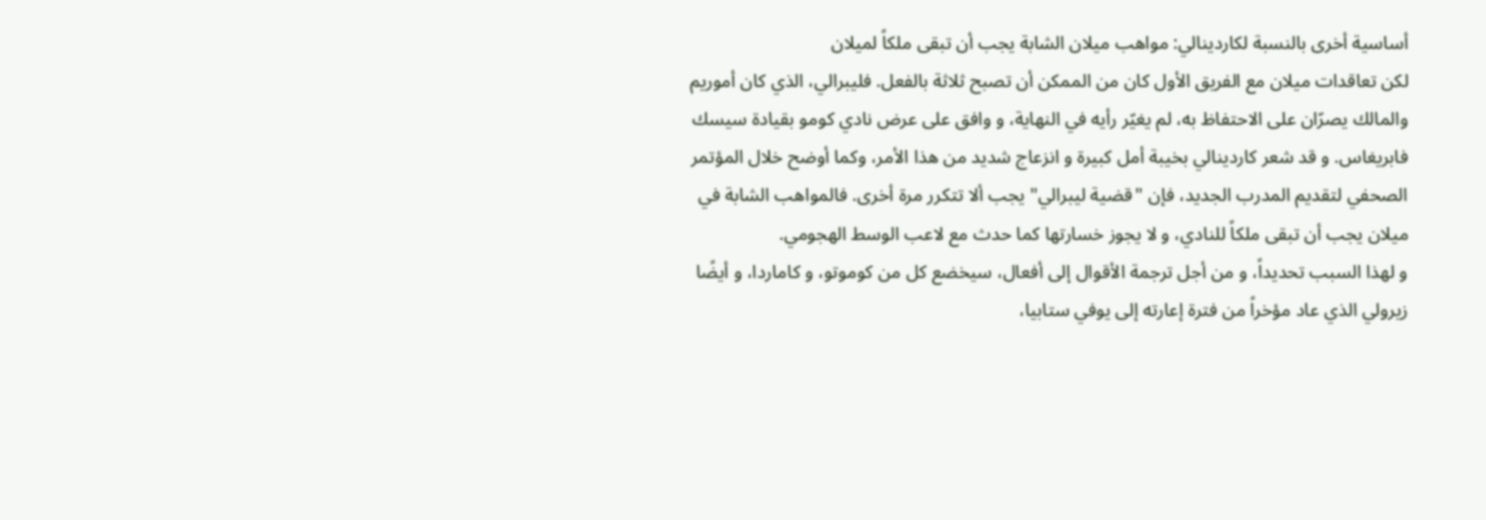أساسية أخرى بالنسبة لكاردينالي: مواهب ميلان الشابة يجب أن تبقى ملكاً لميلان
لكن تعاقدات ميلان مع الفريق الأول كان من الممكن أن تصبح ثلاثة بالفعل. فليبرالي، الذي كان أموريم والمالك يصرّان على الاحتفاظ به، لم يغيّر رأيه في النهاية، و وافق على عرض نادي كومو بقيادة سيسك فابريغاس. و قد شعر كاردينالي بخيبة أمل كبيرة و انزعاج شديد من هذا الأمر، وكما أوضح خلال المؤتمر الصحفي لتقديم المدرب الجديد، فإن "قضية ليبرالي" يجب ألا تتكرر مرة أخرى. فالمواهب الشابة في ميلان يجب أن تبقى ملكاً للنادي، و لا يجوز خسارتها كما حدث مع لاعب الوسط الهجومي.
و لهذا السبب تحديداً، و من أجل ترجمة الأقوال إلى أفعال، سيخضع كل من كوموتو، و كاماردا، و أيضًا زيرولي الذي عاد مؤخراً من فترة إعارته إلى يوفي ستابيا،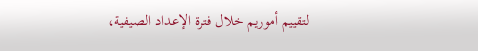لتقييم أموريم خلال فترة الإعداد الصيفية،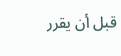قبل أن يقرر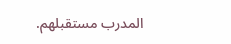المدرب مستقبلهم.